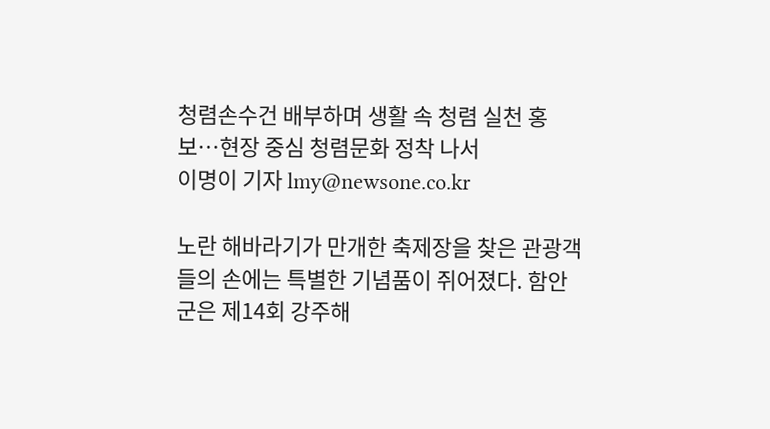청렴손수건 배부하며 생활 속 청렴 실천 홍보…현장 중심 청렴문화 정착 나서
이명이 기자 lmy@newsone.co.kr

노란 해바라기가 만개한 축제장을 찾은 관광객들의 손에는 특별한 기념품이 쥐어졌다. 함안군은 제14회 강주해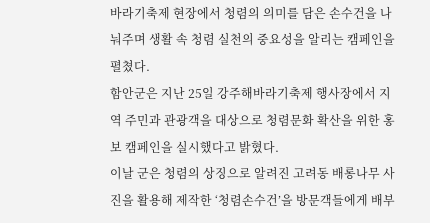바라기축제 현장에서 청렴의 의미를 담은 손수건을 나눠주며 생활 속 청렴 실천의 중요성을 알리는 캠페인을 펼쳤다.
함안군은 지난 25일 강주해바라기축제 행사장에서 지역 주민과 관광객을 대상으로 청렴문화 확산을 위한 홍보 캠페인을 실시했다고 밝혔다.
이날 군은 청렴의 상징으로 알려진 고려동 배롱나무 사진을 활용해 제작한 ‘청렴손수건’을 방문객들에게 배부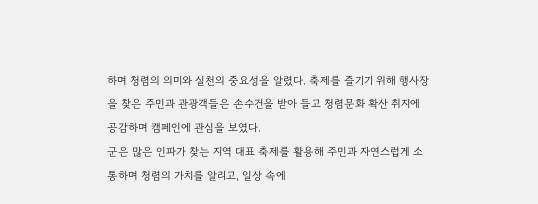하며 청렴의 의미와 실천의 중요성을 알렸다. 축제를 즐기기 위해 행사장을 찾은 주민과 관광객들은 손수건을 받아 들고 청렴문화 확산 취지에 공감하며 캠페인에 관심을 보였다.
군은 많은 인파가 찾는 지역 대표 축제를 활용해 주민과 자연스럽게 소통하며 청렴의 가치를 알리고, 일상 속에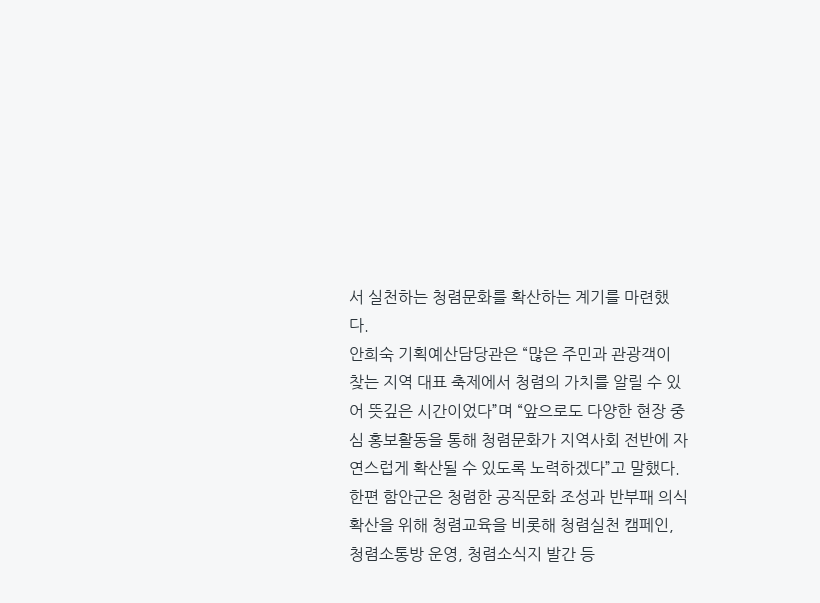서 실천하는 청렴문화를 확산하는 계기를 마련했다.
안희숙 기획예산담당관은 “많은 주민과 관광객이 찾는 지역 대표 축제에서 청렴의 가치를 알릴 수 있어 뜻깊은 시간이었다”며 “앞으로도 다양한 현장 중심 홍보활동을 통해 청렴문화가 지역사회 전반에 자연스럽게 확산될 수 있도록 노력하겠다”고 말했다.
한편 함안군은 청렴한 공직문화 조성과 반부패 의식 확산을 위해 청렴교육을 비롯해 청렴실천 캠페인, 청렴소통방 운영, 청렴소식지 발간 등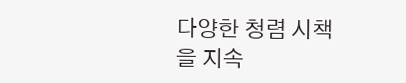다양한 청렴 시책을 지속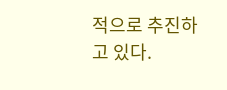적으로 추진하고 있다.